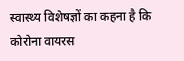स्वास्थ्य विशेषज्ञों का कहना है कि कोरोना वायरस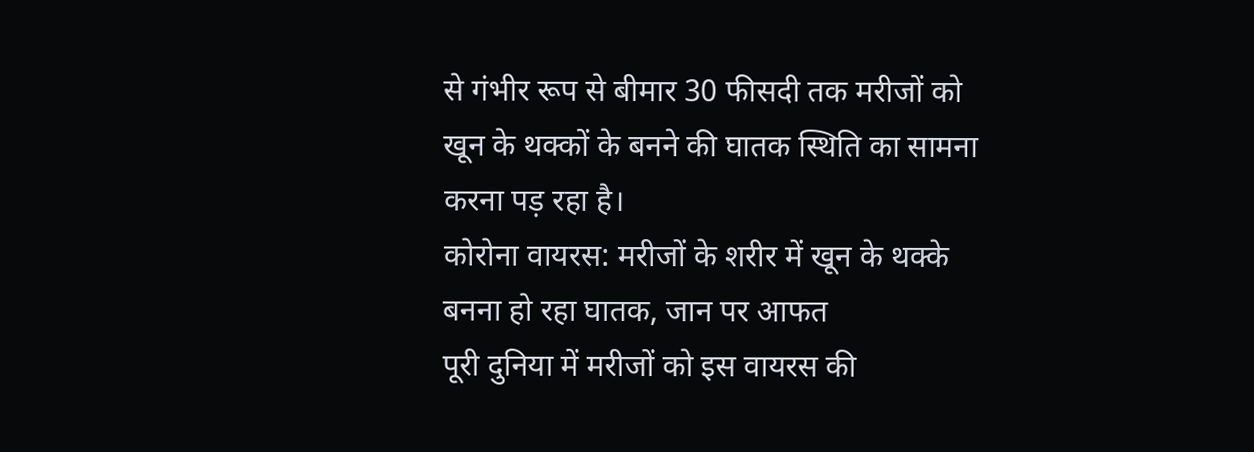से गंभीर रूप से बीमार 30 फीसदी तक मरीजों को खून के थक्कों के बनने की घातक स्थिति का सामना करना पड़ रहा है।
कोरोना वायरस: मरीजों के शरीर में खून के थक्के बनना हो रहा घातक, जान पर आफत
पूरी दुनिया में मरीजों को इस वायरस की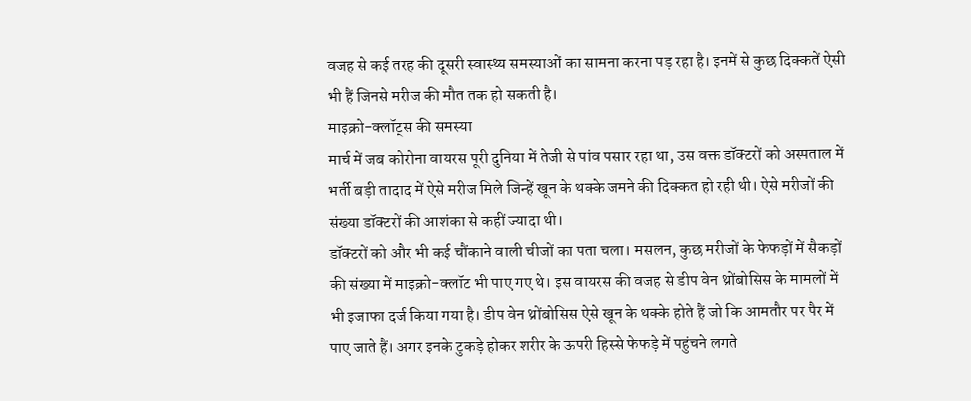वजह से कई तरह की दूसरी स्वास्थ्य समस्याओं का सामना करना पड़ रहा है। इनमें से कुछ दिक्कतें ऐसी भी हैं जिनसे मरीज की मौत तक हो सकती है।
माइक्रो-क्लॉट्स की समस्या
मार्च में जब कोरोना वायरस पूरी दुनिया में तेजी से पांव पसार रहा था, उस वक्त डॉक्टरों को अस्पताल में भर्ती बड़ी तादाद में ऐसे मरीज मिले जिन्हें खून के थक्के जमने की दिक्कत हो रही थी। ऐसे मरीजों की संख्या डॉक्टरों की आशंका से कहीं ज्यादा थी।
डॉक्टरों को और भी कई चौंकाने वाली चीजों का पता चला। मसलन, कुछ मरीजों के फेफड़ों में सैकड़ों की संख्या में माइक्रो-क्लॉट भी पाए गए थे। इस वायरस की वजह से डीप वेन थ्रोंबोसिस के मामलों में भी इजाफा दर्ज किया गया है। डीप वेन थ्रोंबोसिस ऐसे खून के थक्के होते हैं जो कि आमतौर पर पैर में पाए जाते हैं। अगर इनके टुकड़े होकर शरीर के ऊपरी हिस्से फेफड़े में पहुंचने लगते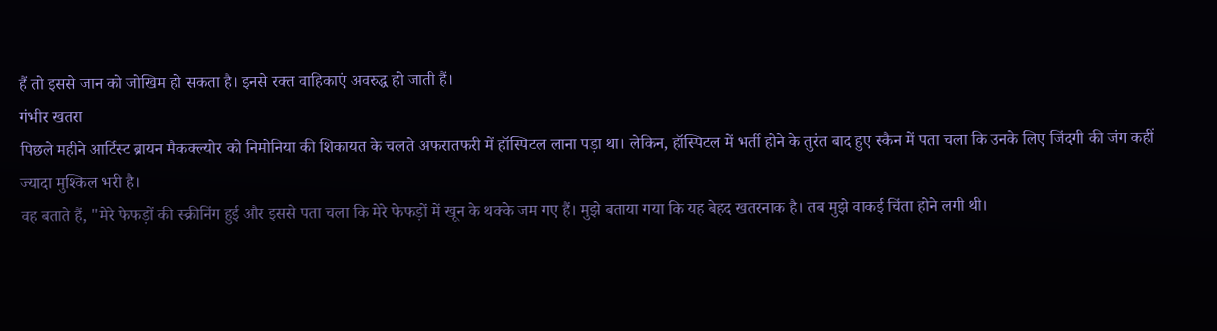हैं तो इससे जान को जोखिम हो सकता है। इनसे रक्त वाहिकाएं अवरुद्ध हो जाती हैं।
गंभीर खतरा
पिछले महीने आर्टिस्ट ब्रायन मैकक्ल्योर को निमोनिया की शिकायत के चलते अफरातफरी में हॉस्पिटल लाना पड़ा था। लेकिन, हॉस्पिटल में भर्ती होने के तुरंत बाद हुए स्कैन में पता चला कि उनके लिए जिंदगी की जंग कहीं ज्यादा मुश्किल भरी है।
वह बताते हैं, "मेरे फेफड़ों की स्क्रीनिंग हुई और इससे पता चला कि मेरे फेफड़ों में खून के थक्के जम गए हैं। मुझे बताया गया कि यह बेहद खतरनाक है। तब मुझे वाकई चिंता होने लगी थी।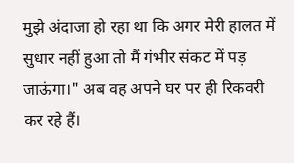मुझे अंदाजा हो रहा था कि अगर मेरी हालत में सुधार नहीं हुआ तो मैं गंभीर संकट में पड़ जाऊंगा।" अब वह अपने घर पर ही रिकवरी कर रहे हैं।